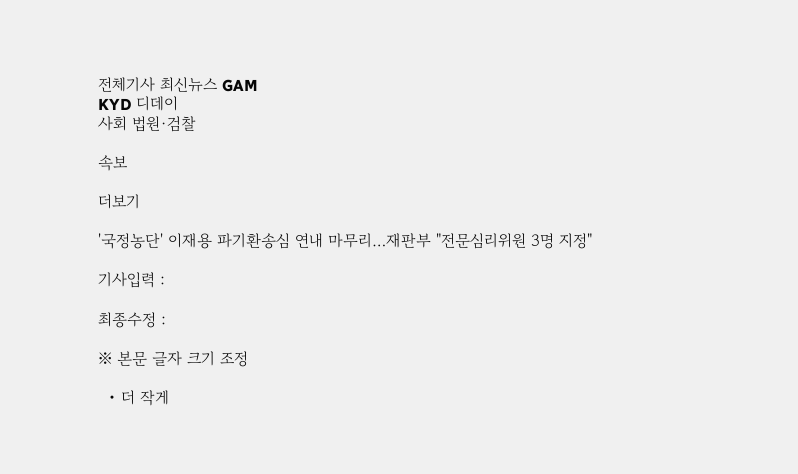전체기사 최신뉴스 GAM
KYD 디데이
사회 법원·검찰

속보

더보기

'국정농단' 이재용 파기환송심 연내 마무리…재판부 "전문심리위원 3명 지정"

기사입력 :

최종수정 :

※ 본문 글자 크기 조정

  • 더 작게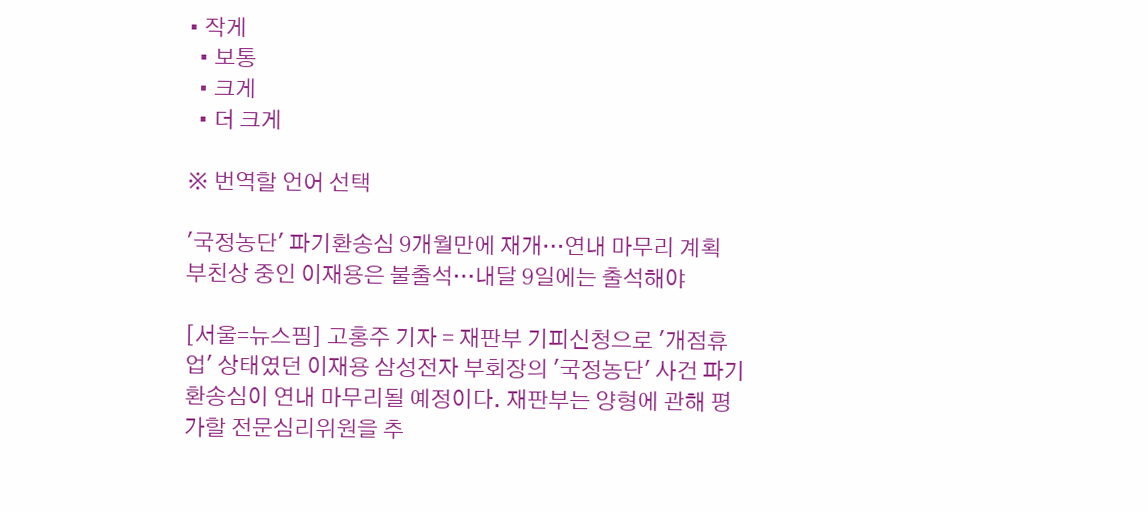• 작게
  • 보통
  • 크게
  • 더 크게

※ 번역할 언어 선택

'국정농단' 파기환송심 9개월만에 재개…연내 마무리 계획
부친상 중인 이재용은 불출석…내달 9일에는 출석해야

[서울=뉴스핌] 고홍주 기자 = 재판부 기피신청으로 '개점휴업' 상태였던 이재용 삼성전자 부회장의 '국정농단' 사건 파기환송심이 연내 마무리될 예정이다. 재판부는 양형에 관해 평가할 전문심리위원을 추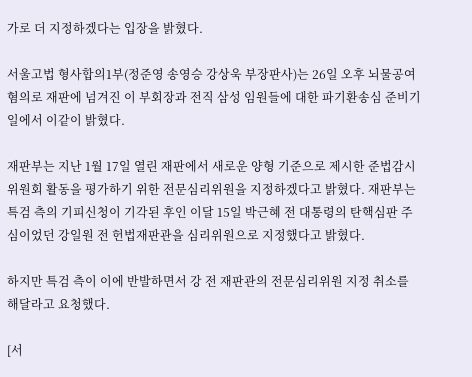가로 더 지정하겠다는 입장을 밝혔다.

서울고법 형사합의1부(정준영 송영승 강상욱 부장판사)는 26일 오후 뇌물공여 혐의로 재판에 넘겨진 이 부회장과 전직 삼성 임원들에 대한 파기환송심 준비기일에서 이같이 밝혔다.

재판부는 지난 1월 17일 열린 재판에서 새로운 양형 기준으로 제시한 준법감시위원회 활동을 평가하기 위한 전문심리위원을 지정하겠다고 밝혔다. 재판부는 특검 측의 기피신청이 기각된 후인 이달 15일 박근혜 전 대통령의 탄핵심판 주심이었던 강일원 전 헌법재판관을 심리위원으로 지정했다고 밝혔다.

하지만 특검 측이 이에 반발하면서 강 전 재판관의 전문심리위원 지정 취소를 해달라고 요청했다.

[서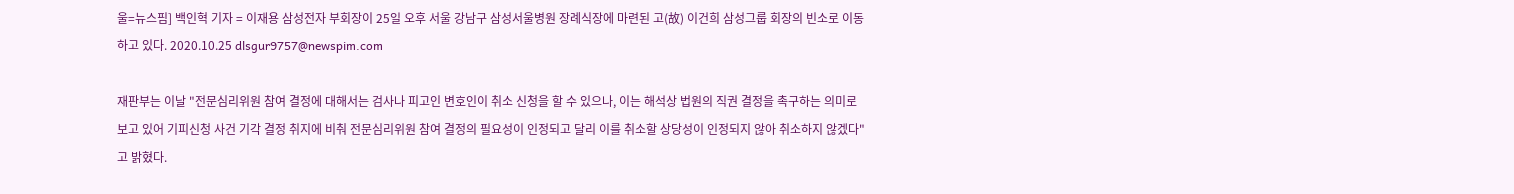울=뉴스핌] 백인혁 기자 = 이재용 삼성전자 부회장이 25일 오후 서울 강남구 삼성서울병원 장례식장에 마련된 고(故) 이건희 삼성그룹 회장의 빈소로 이동하고 있다. 2020.10.25 dlsgur9757@newspim.com

재판부는 이날 "전문심리위원 참여 결정에 대해서는 검사나 피고인 변호인이 취소 신청을 할 수 있으나, 이는 해석상 법원의 직권 결정을 촉구하는 의미로 보고 있어 기피신청 사건 기각 결정 취지에 비춰 전문심리위원 참여 결정의 필요성이 인정되고 달리 이를 취소할 상당성이 인정되지 않아 취소하지 않겠다"고 밝혔다.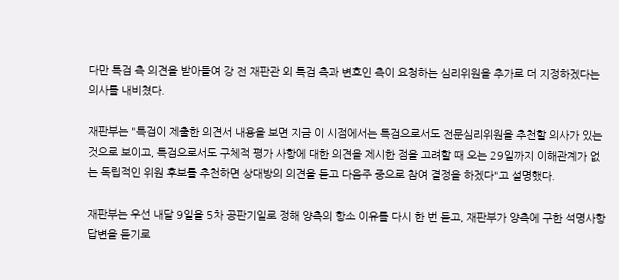다만 특검 측 의견을 받아들여 강 전 재판관 외 특검 측과 변호인 측이 요청하는 심리위원을 추가로 더 지정하겠다는 의사를 내비쳤다.

재판부는 "특검이 제출한 의견서 내용을 보면 지금 이 시점에서는 특검으로서도 전문심리위원을 추천할 의사가 있는 것으로 보이고, 특검으로서도 구체적 평가 사항에 대한 의견을 제시한 점을 고려할 때 오는 29일까지 이해관계가 없는 독립적인 위원 후보를 추천하면 상대방의 의견을 듣고 다음주 중으로 참여 결정을 하겠다"고 설명했다.

재판부는 우선 내달 9일을 5차 공판기일로 정해 양측의 항소 이유를 다시 한 번 듣고, 재판부가 양측에 구한 석명사항 답변을 듣기로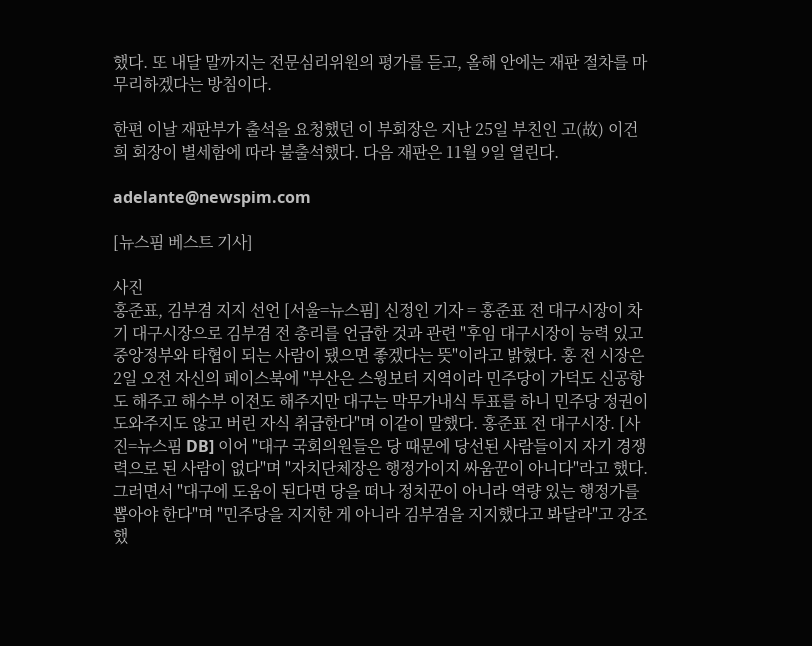했다. 또 내달 말까지는 전문심리위원의 평가를 듣고, 올해 안에는 재판 절차를 마무리하겠다는 방침이다.

한편 이날 재판부가 출석을 요청했던 이 부회장은 지난 25일 부친인 고(故) 이건희 회장이 별세함에 따라 불출석했다. 다음 재판은 11월 9일 열린다.

adelante@newspim.com

[뉴스핌 베스트 기사]

사진
홍준표, 김부겸 지지 선언 [서울=뉴스핌] 신정인 기자 = 홍준표 전 대구시장이 차기 대구시장으로 김부겸 전 총리를 언급한 것과 관련 "후임 대구시장이 능력 있고 중앙정부와 타협이 되는 사람이 됐으면 좋겠다는 뜻"이라고 밝혔다. 홍 전 시장은 2일 오전 자신의 페이스북에 "부산은 스윙보터 지역이라 민주당이 가덕도 신공항도 해주고 해수부 이전도 해주지만 대구는 막무가내식 투표를 하니 민주당 정권이 도와주지도 않고 버린 자식 취급한다"며 이같이 말했다. 홍준표 전 대구시장. [사진=뉴스핌 DB] 이어 "대구 국회의원들은 당 때문에 당선된 사람들이지 자기 경쟁력으로 된 사람이 없다"며 "자치단체장은 행정가이지 싸움꾼이 아니다"라고 했다. 그러면서 "대구에 도움이 된다면 당을 떠나 정치꾼이 아니라 역량 있는 행정가를 뽑아야 한다"며 "민주당을 지지한 게 아니라 김부겸을 지지했다고 봐달라"고 강조했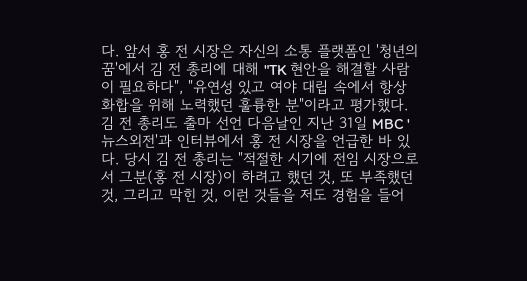다. 앞서 홍 전 시장은 자신의 소통 플랫폼인 '청년의꿈'에서 김 전 총리에 대해 "TK 현안을 해결할 사람이 필요하다", "유연성 있고 여야 대립 속에서 항상 화합을 위해 노력했던 훌륭한 분"이라고 평가했다. 김 전 총리도 출마 선언 다음날인 지난 31일 MBC '뉴스외전'과 인터뷰에서 홍 전 시장을 언급한 바 있다. 당시 김 전 총리는 "적절한 시기에 전임 시장으로서 그분(홍 전 시장)이 하려고 했던 것, 또 부족했던 것, 그리고 막힌 것, 이런 것들을 저도 경험을 들어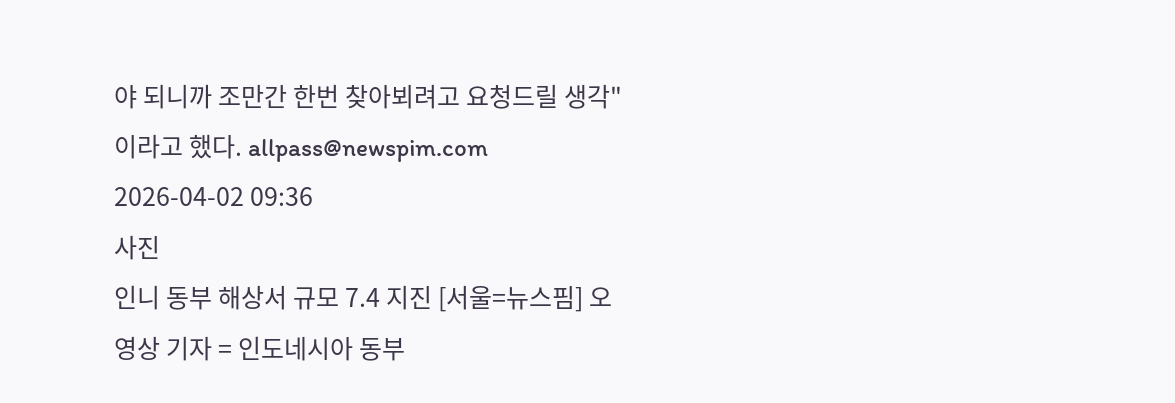야 되니까 조만간 한번 찾아뵈려고 요청드릴 생각"이라고 했다. allpass@newspim.com 2026-04-02 09:36
사진
인니 동부 해상서 규모 7.4 지진 [서울=뉴스핌] 오영상 기자 = 인도네시아 동부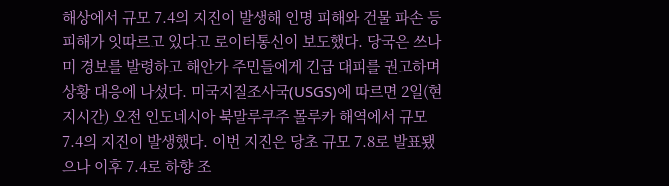해상에서 규모 7.4의 지진이 발생해 인명 피해와 건물 파손 등 피해가 잇따르고 있다고 로이터통신이 보도했다. 당국은 쓰나미 경보를 발령하고 해안가 주민들에게 긴급 대피를 권고하며 상황 대응에 나섰다. 미국지질조사국(USGS)에 따르면 2일(현지시간) 오전 인도네시아 북말루쿠주 몰루카 해역에서 규모 7.4의 지진이 발생했다. 이번 지진은 당초 규모 7.8로 발표됐으나 이후 7.4로 하향 조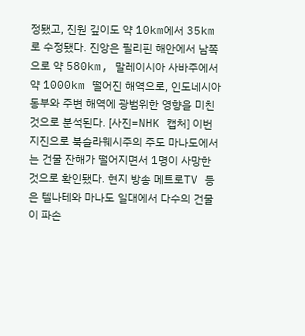정됐고, 진원 깊이도 약 10km에서 35km로 수정됐다. 진앙은 필리핀 해안에서 남쪽으로 약 580km, 말레이시아 사바주에서 약 1000km 떨어진 해역으로, 인도네시아 동부와 주변 해역에 광범위한 영향을 미친 것으로 분석된다. [사진=NHK 캡처] 이번 지진으로 북슬라웨시주의 주도 마나도에서는 건물 잔해가 떨어지면서 1명이 사망한 것으로 확인됐다. 현지 방송 메트로TV 등은 텔나테와 마나도 일대에서 다수의 건물이 파손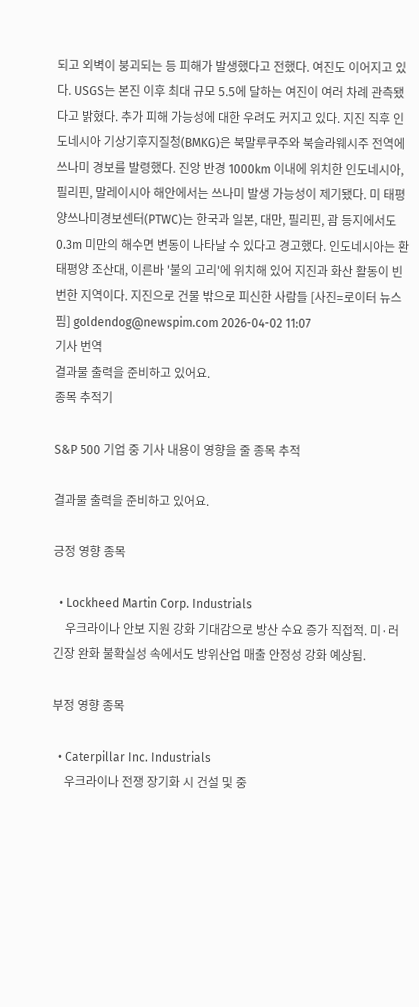되고 외벽이 붕괴되는 등 피해가 발생했다고 전했다. 여진도 이어지고 있다. USGS는 본진 이후 최대 규모 5.5에 달하는 여진이 여러 차례 관측됐다고 밝혔다. 추가 피해 가능성에 대한 우려도 커지고 있다. 지진 직후 인도네시아 기상기후지질청(BMKG)은 북말루쿠주와 북슬라웨시주 전역에 쓰나미 경보를 발령했다. 진앙 반경 1000km 이내에 위치한 인도네시아, 필리핀, 말레이시아 해안에서는 쓰나미 발생 가능성이 제기됐다. 미 태평양쓰나미경보센터(PTWC)는 한국과 일본, 대만, 필리핀, 괌 등지에서도 0.3m 미만의 해수면 변동이 나타날 수 있다고 경고했다. 인도네시아는 환태평양 조산대, 이른바 '불의 고리'에 위치해 있어 지진과 화산 활동이 빈번한 지역이다. 지진으로 건물 밖으로 피신한 사람들 [사진=로이터 뉴스핌] goldendog@newspim.com 2026-04-02 11:07
기사 번역
결과물 출력을 준비하고 있어요.
종목 추적기

S&P 500 기업 중 기사 내용이 영향을 줄 종목 추적

결과물 출력을 준비하고 있어요.

긍정 영향 종목

  • Lockheed Martin Corp. Industrials
    우크라이나 안보 지원 강화 기대감으로 방산 수요 증가 직접적. 미·러 긴장 완화 불확실성 속에서도 방위산업 매출 안정성 강화 예상됨.

부정 영향 종목

  • Caterpillar Inc. Industrials
    우크라이나 전쟁 장기화 시 건설 및 중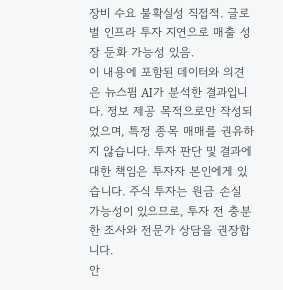장비 수요 불확실성 직접적. 글로벌 인프라 투자 지연으로 매출 성장 둔화 가능성 있음.
이 내용에 포함된 데이터와 의견은 뉴스핌 AI가 분석한 결과입니다. 정보 제공 목적으로만 작성되었으며, 특정 종목 매매를 권유하지 않습니다. 투자 판단 및 결과에 대한 책임은 투자자 본인에게 있습니다. 주식 투자는 원금 손실 가능성이 있으므로, 투자 전 충분한 조사와 전문가 상담을 권장합니다.
안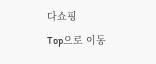다쇼핑
Top으로 이동